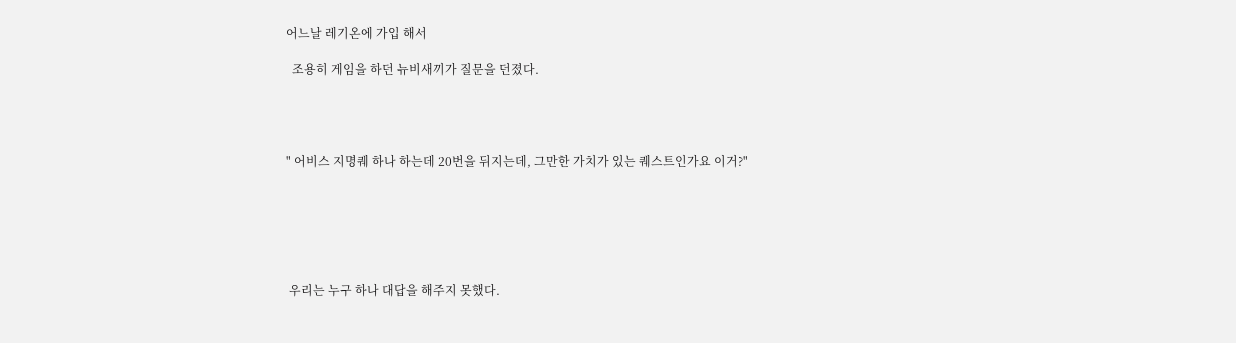어느날 레기온에 가입 해서

  조용히 게임을 하던 뉴비새끼가 질문을 던졌다.




" 어비스 지명퀘 하나 하는데 20번을 뒤지는데, 그만한 가치가 있는 퀘스트인가요 이거?"






 우리는 누구 하나 대답을 해주지 못했다.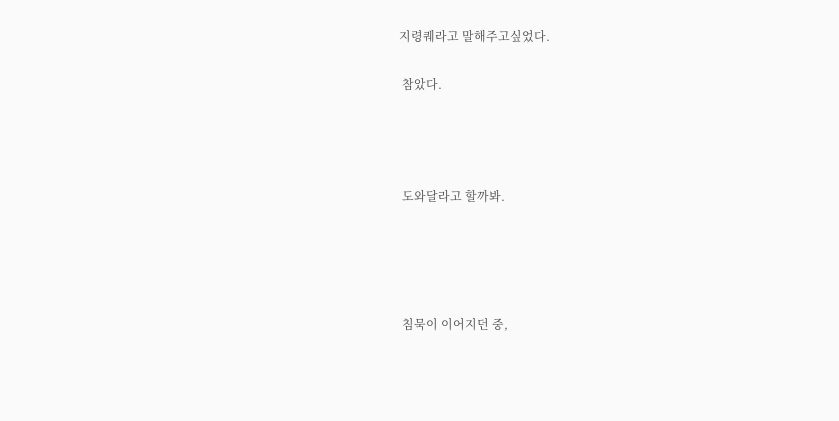지령퀘라고 말해주고싶었다.


 참았다.






 도와달라고 할까봐.







 침묵이 이어지던 중,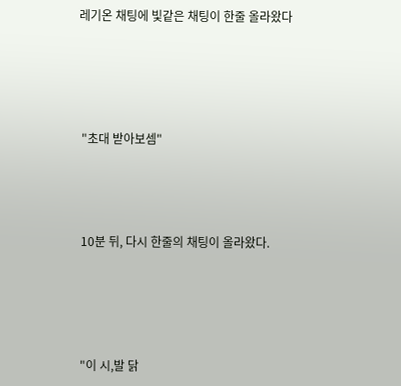레기온 채팅에 빛같은 채팅이 한줄 올라왔다





 "초대 받아보셈"




 10분 뒤, 다시 한줄의 채팅이 올라왔다.





 "이 시,발 닭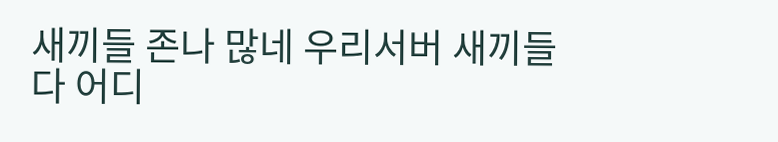새끼들 존나 많네 우리서버 새끼들 다 어디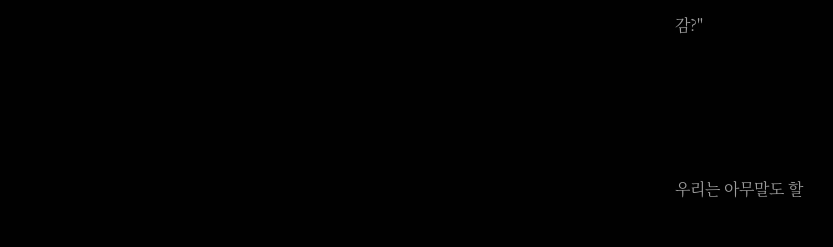감?"




우리는 아무말도 할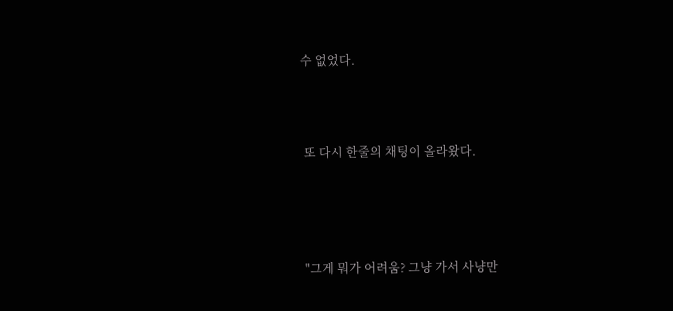수 없었다.



 또 다시 한줄의 채팅이 올라왔다.




 "그게 뭐가 어려움? 그냥 가서 사냥만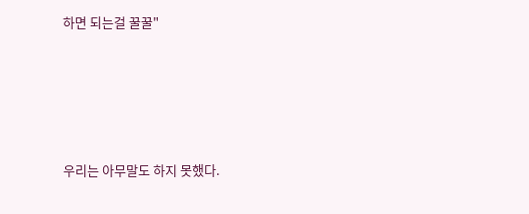하면 되는걸 꿀꿀"







우리는 아무말도 하지 못했다.